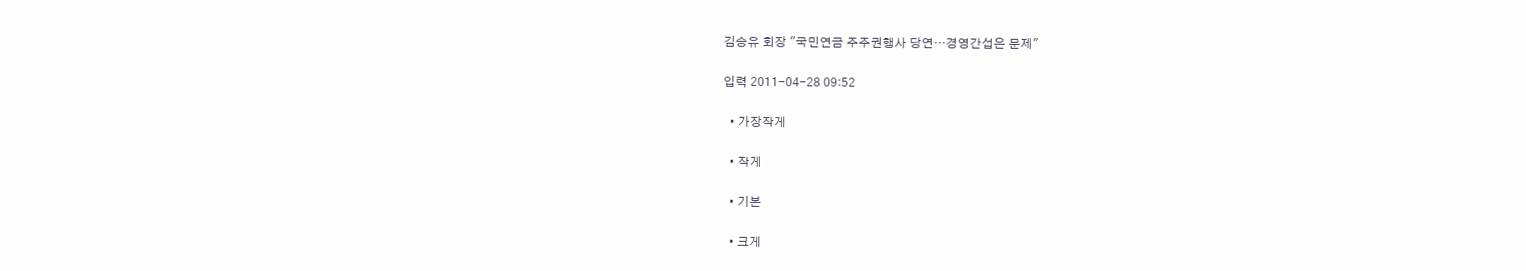김승유 회장 "국민연금 주주권행사 당연…경영간섭은 문제"

입력 2011-04-28 09:52

  • 가장작게

  • 작게

  • 기본

  • 크게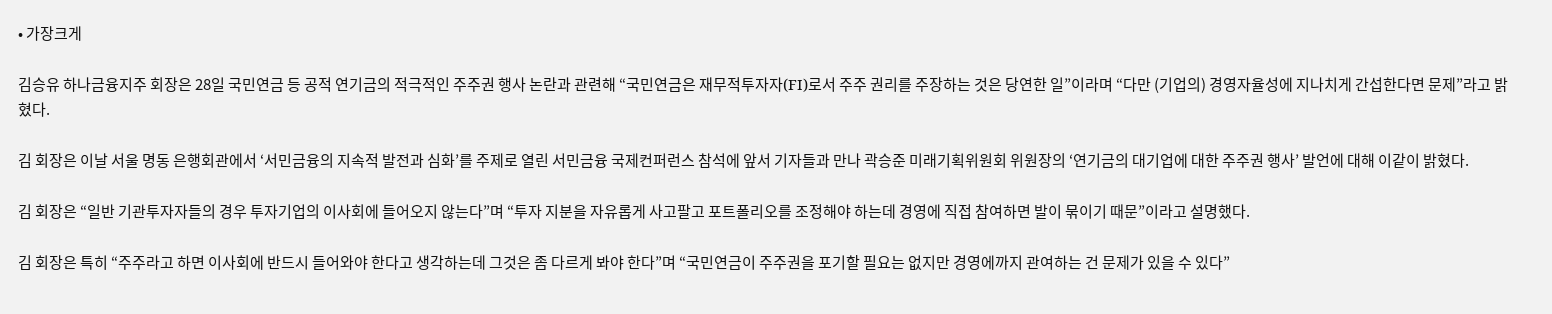• 가장크게

김승유 하나금융지주 회장은 28일 국민연금 등 공적 연기금의 적극적인 주주권 행사 논란과 관련해 “국민연금은 재무적투자자(FI)로서 주주 권리를 주장하는 것은 당연한 일”이라며 “다만 (기업의) 경영자율성에 지나치게 간섭한다면 문제”라고 밝혔다.

김 회장은 이날 서울 명동 은행회관에서 ‘서민금융의 지속적 발전과 심화’를 주제로 열린 서민금융 국제컨퍼런스 참석에 앞서 기자들과 만나 곽승준 미래기획위원회 위원장의 ‘연기금의 대기업에 대한 주주권 행사’ 발언에 대해 이같이 밝혔다.

김 회장은 “일반 기관투자자들의 경우 투자기업의 이사회에 들어오지 않는다”며 “투자 지분을 자유롭게 사고팔고 포트폴리오를 조정해야 하는데 경영에 직접 참여하면 발이 묶이기 때문”이라고 설명했다.

김 회장은 특히 “주주라고 하면 이사회에 반드시 들어와야 한다고 생각하는데 그것은 좀 다르게 봐야 한다”며 “국민연금이 주주권을 포기할 필요는 없지만 경영에까지 관여하는 건 문제가 있을 수 있다”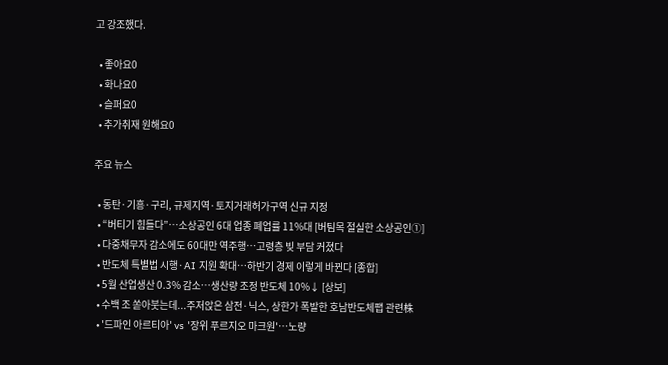고 강조했다.

  • 좋아요0
  • 화나요0
  • 슬퍼요0
  • 추가취재 원해요0

주요 뉴스

  • 동탄·기흥·구리, 규제지역·토지거래허가구역 신규 지정
  • “버티기 힘들다”…소상공인 6대 업종 폐업률 11%대 [버팀목 절실한 소상공인①]
  • 다중채무자 감소에도 60대만 역주행…고령층 빚 부담 커졌다
  • 반도체 특별법 시행·AI 지원 확대…하반기 경제 이렇게 바뀐다 [종합]
  • 5월 산업생산 0.3% 감소…생산량 조정 반도체 10%↓ [상보]
  • 수백 조 쏟아붓는데...주저앉은 삼전·닉스, 상한가 폭발한 호남반도체팹 관련株
  • '드파인 아르티아' vs '장위 푸르지오 마크원'…노량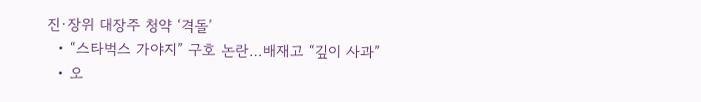진·장위 대장주 청약 ‘격돌’
  • “스타벅스 가야지” 구호 논란…배재고 “깊이 사과”
  • 오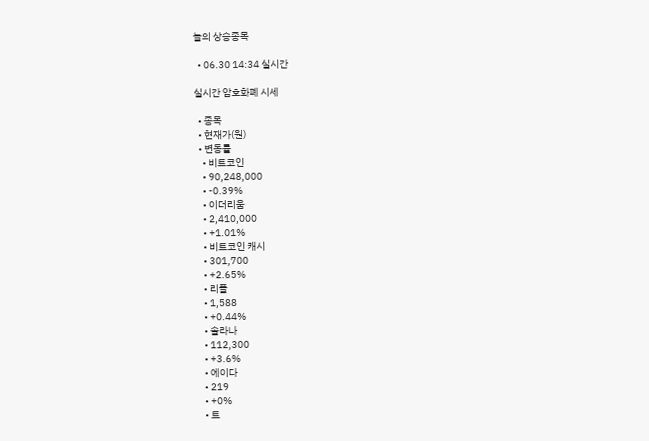늘의 상승종목

  • 06.30 14:34 실시간

실시간 암호화폐 시세

  • 종목
  • 현재가(원)
  • 변동률
    • 비트코인
    • 90,248,000
    • -0.39%
    • 이더리움
    • 2,410,000
    • +1.01%
    • 비트코인 캐시
    • 301,700
    • +2.65%
    • 리플
    • 1,588
    • +0.44%
    • 솔라나
    • 112,300
    • +3.6%
    • 에이다
    • 219
    • +0%
    • 트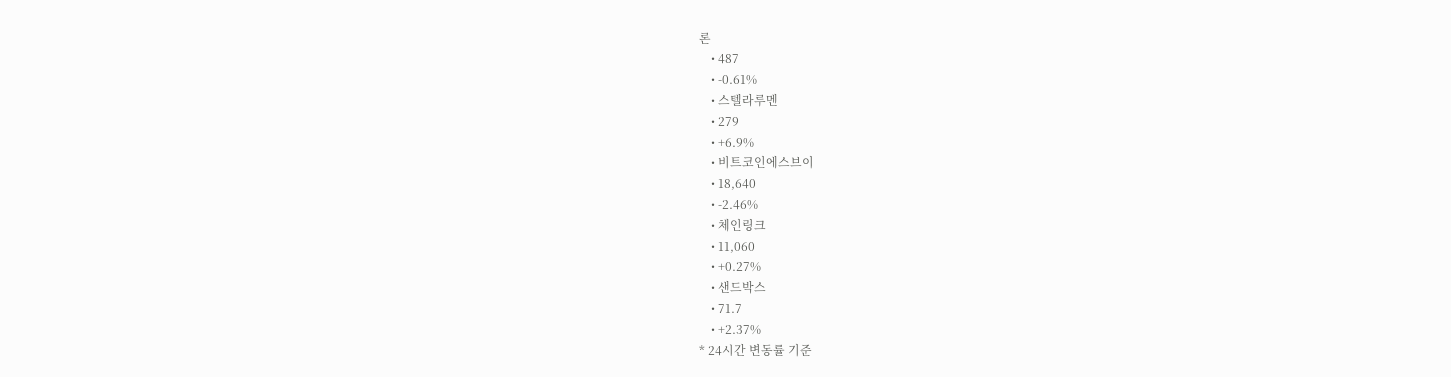론
    • 487
    • -0.61%
    • 스텔라루멘
    • 279
    • +6.9%
    • 비트코인에스브이
    • 18,640
    • -2.46%
    • 체인링크
    • 11,060
    • +0.27%
    • 샌드박스
    • 71.7
    • +2.37%
* 24시간 변동률 기준